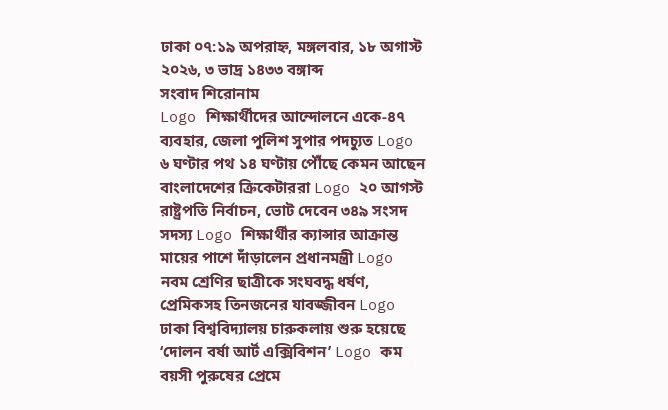ঢাকা ০৭:১৯ অপরাহ্ন, মঙ্গলবার, ১৮ অগাস্ট ২০২৬, ৩ ভাদ্র ১৪৩৩ বঙ্গাব্দ
সংবাদ শিরোনাম
Logo শিক্ষার্থীদের আন্দোলনে একে-৪৭ ব্যবহার, জেলা পুলিশ সুপার পদচ্যুত Logo ৬ ঘণ্টার পথ ১৪ ঘণ্টায় পৌঁছে কেমন আছেন বাংলাদেশের ক্রিকেটাররা Logo ২০ আগস্ট রাষ্ট্রপতি নির্বাচন, ভোট দেবেন ৩৪৯ সংসদ সদস্য Logo শিক্ষার্থীর ক্যান্সার আক্রান্ত মায়ের পাশে দাঁড়ালেন প্রধানমন্ত্রী Logo নবম শ্রেণির ছাত্রীকে সংঘবদ্ধ ধর্ষণ, প্রেমিকসহ তিনজনের যাবজ্জীবন Logo ঢাকা বিশ্ববিদ্যালয় চারুকলায় শুরু হয়েছে ‘দোলন বর্ষা আর্ট এক্সিবিশন’ Logo কম বয়সী পুরুষের প্রেমে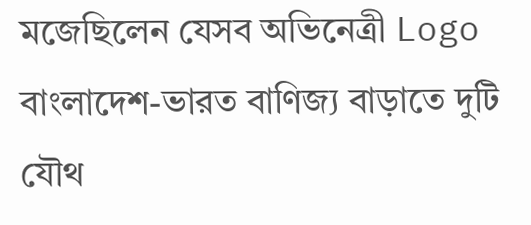মজেছিলেন যেসব অভিনেত্রী Logo বাংলাদেশ-ভারত বাণিজ্য বাড়াতে দুটি যৌথ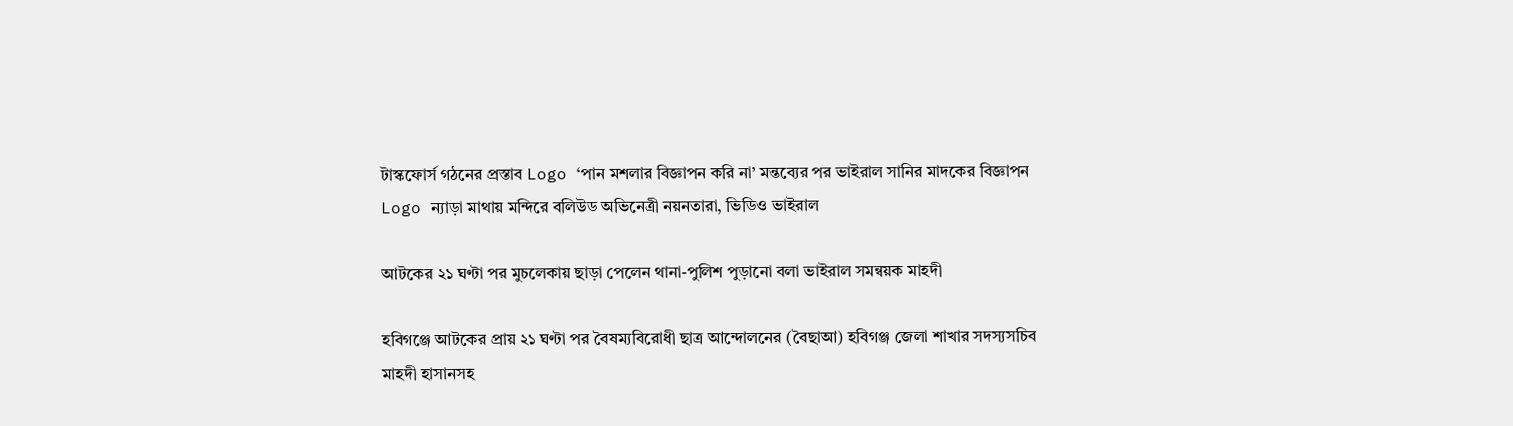টাস্কফোর্স গঠনের প্রস্তাব Logo ‘পান মশলার বিজ্ঞাপন করি না’ মন্তব্যের পর ভাইরাল সানির মাদকের বিজ্ঞাপন Logo ন্যাড়া মাথায় মন্দিরে বলিউড অভিনেত্রী নয়নতারা, ভিডিও ভাইরাল

আটকের ২১ ঘণ্টা পর মুচলেকায় ছাড়া পেলেন থানা-পুলিশ পুড়ানো বলা ভাইরাল সমন্বয়ক মাহদী

হবিগঞ্জে আটকের প্রায় ২১ ঘণ্টা পর বৈষম্যবিরোধী ছাত্র আন্দোলনের (বৈছাআ) হবিগঞ্জ জেলা শাখার সদস্যসচিব মাহদী হাসানসহ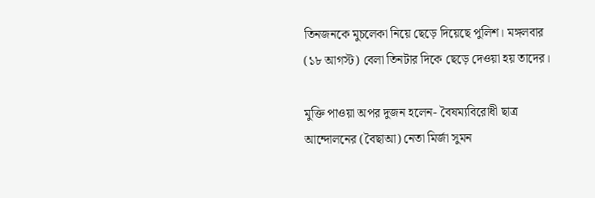তিনজনকে মুচলেকা নিয়ে ছেড়ে দিয়েছে পুলিশ। মঙ্গলবার (১৮ আগস্ট) বেলা তিনটার দিকে ছেড়ে দেওয়া হয় তাদের।

মুক্তি পাওয়া অপর দুজন হলেন- বৈষম্যবিরোধী ছাত্র আন্দোলনের (বৈছাআ) নেতা মির্জা সুমন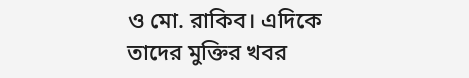ও মো. রাকিব। এদিকে তাদের মুক্তির খবর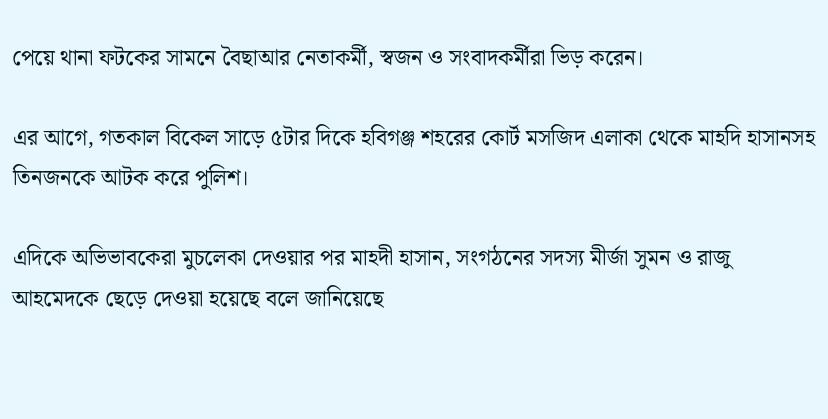পেয়ে থানা ফটকের সামনে বৈছাআর নেতাকর্মী, স্বজন ও সংবাদকর্মীরা ভিড় করেন।

এর আগে, গতকাল বিকেল সাড়ে ৫টার দিকে হবিগঞ্জ শহরের কোর্ট মসজিদ এলাকা থেকে মাহদি হাসানসহ তিনজনকে আটক করে পুলিশ।

এদিকে অভিভাবকেরা মুচলেকা দেওয়ার পর মাহদী হাসান, সংগঠনের সদস্য মীর্জা সুমন ও রাজু আহমেদকে ছেড়ে দেওয়া হয়েছে বলে জানিয়েছে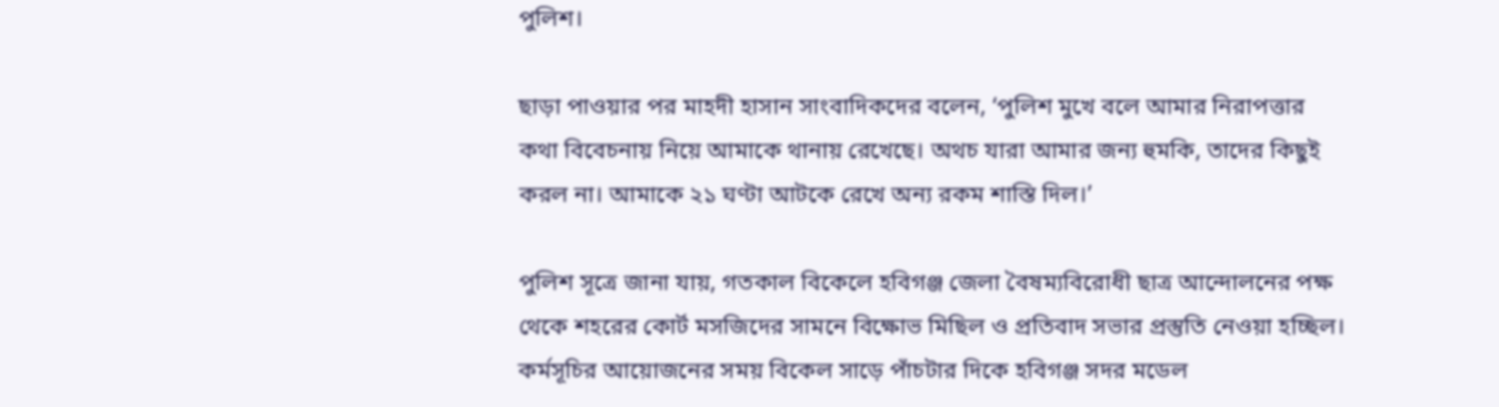পুলিশ।

ছাড়া পাওয়ার পর মাহদী হাসান সাংবাদিকদের বলেন, ‘পুলিশ মুখে বলে আমার নিরাপত্তার কথা বিবেচনায় নিয়ে আমাকে থানায় রেখেছে। অথচ যারা আমার জন্য হুমকি, তাদের কিছুই করল না। আমাকে ২১ ঘণ্টা আটকে রেখে অন্য রকম শাস্তি দিল।’

পুলিশ সূত্রে জানা যায়, গতকাল বিকেলে হবিগঞ্জ জেলা বৈষম্যবিরোধী ছাত্র আন্দোলনের পক্ষ থেকে শহরের কোর্ট মসজিদের সামনে বিক্ষোভ মিছিল ও প্রতিবাদ সভার প্রস্তুতি নেওয়া হচ্ছিল। কর্মসূচির আয়োজনের সময় বিকেল সাড়ে পাঁচটার দিকে হবিগঞ্জ সদর মডেল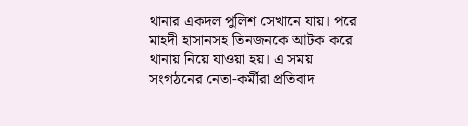থানার একদল পুলিশ সেখানে যায়। পরে মাহদী হাসানসহ তিনজনকে আটক করে থানায় নিয়ে যাওয়া হয়। এ সময় সংগঠনের নেতা-কর্মীরা প্রতিবাদ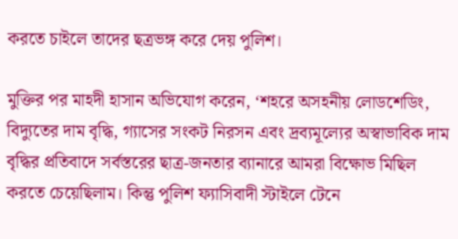করতে চাইলে তাদের ছত্রভঙ্গ করে দেয় পুলিশ।

মুক্তির পর মাহদী হাসান অভিযোগ করেন, ‘শহরে অসহনীয় লোডশেডিং, বিদ্যুতের দাম বৃদ্ধি, গ্যাসের সংকট নিরসন এবং দ্রব্যমূল্যের অস্বাভাবিক দাম বৃদ্ধির প্রতিবাদে সর্বস্তরের ছাত্র-জনতার ব্যানারে আমরা বিক্ষোভ মিছিল করতে চেয়েছিলাম। কিন্তু পুলিশ ফ্যাসিবাদী স্টাইলে টেনে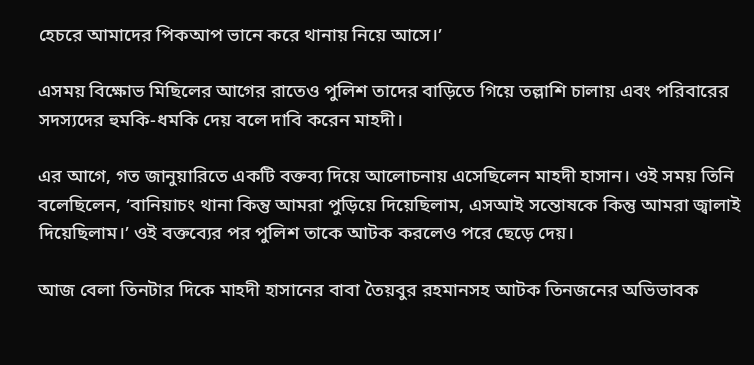হেচরে আমাদের পিকআপ ভানে করে থানায় নিয়ে আসে।’

এসময় বিক্ষোভ মিছিলের আগের রাতেও পুলিশ তাদের বাড়িতে গিয়ে তল্লাশি চালায় এবং পরিবারের সদস্যদের হুমকি-ধমকি দেয় বলে দাবি করেন মাহদী।

এর আগে, গত জানুয়ারিতে একটি বক্তব্য দিয়ে আলোচনায় এসেছিলেন মাহদী হাসান। ওই সময় তিনি বলেছিলেন, ‘বানিয়াচং থানা কিন্তু আমরা পুড়িয়ে দিয়েছিলাম, এসআই সন্তোষকে কিন্তু আমরা জ্বালাই দিয়েছিলাম।’ ওই বক্তব্যের পর পুলিশ তাকে আটক করলেও পরে ছেড়ে দেয়।

আজ বেলা তিনটার দিকে মাহদী হাসানের বাবা তৈয়বুর রহমানসহ আটক তিনজনের অভিভাবক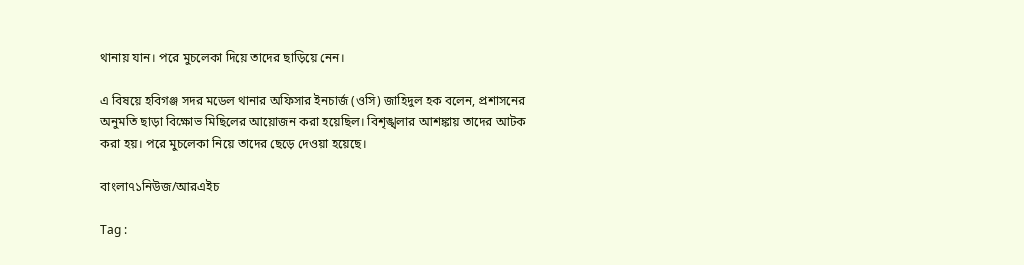থানায় যান। পরে মুচলেকা দিয়ে তাদের ছাড়িয়ে নেন।

এ বিষয়ে হবিগঞ্জ সদর মডেল থানার অফিসার ইনচার্জ (ওসি) জাহিদুল হক বলেন, প্রশাসনের অনুমতি ছাড়া বিক্ষোভ মিছিলের আয়োজন করা হয়েছিল। বিশৃঙ্খলার আশঙ্কায় তাদের আটক করা হয়। পরে মুচলেকা নিয়ে তাদের ছেড়ে দেওয়া হয়েছে।

বাংলা৭১নিউজ/আরএইচ

Tag :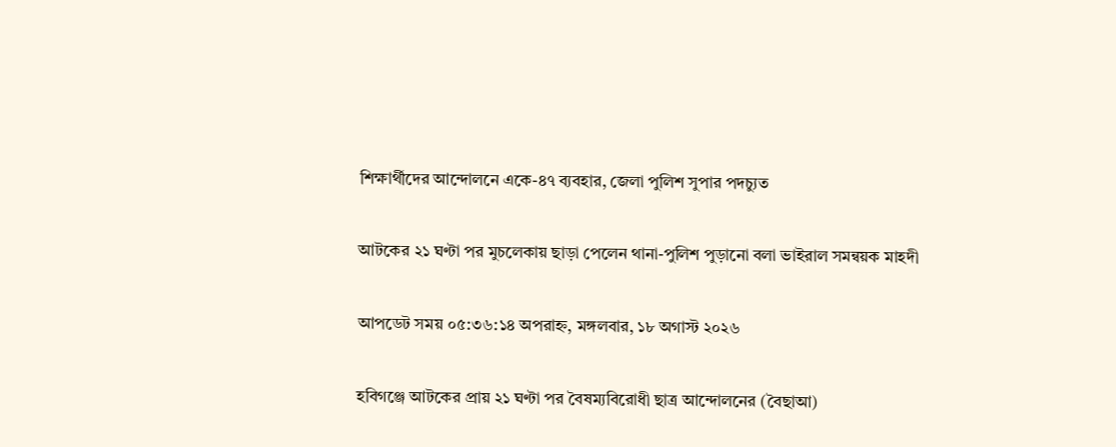শিক্ষার্থীদের আন্দোলনে একে-৪৭ ব্যবহার, জেলা পুলিশ সুপার পদচ্যুত

আটকের ২১ ঘণ্টা পর মুচলেকায় ছাড়া পেলেন থানা-পুলিশ পুড়ানো বলা ভাইরাল সমন্বয়ক মাহদী

আপডেট সময় ০৫:৩৬:১৪ অপরাহ্ন, মঙ্গলবার, ১৮ অগাস্ট ২০২৬

হবিগঞ্জে আটকের প্রায় ২১ ঘণ্টা পর বৈষম্যবিরোধী ছাত্র আন্দোলনের (বৈছাআ)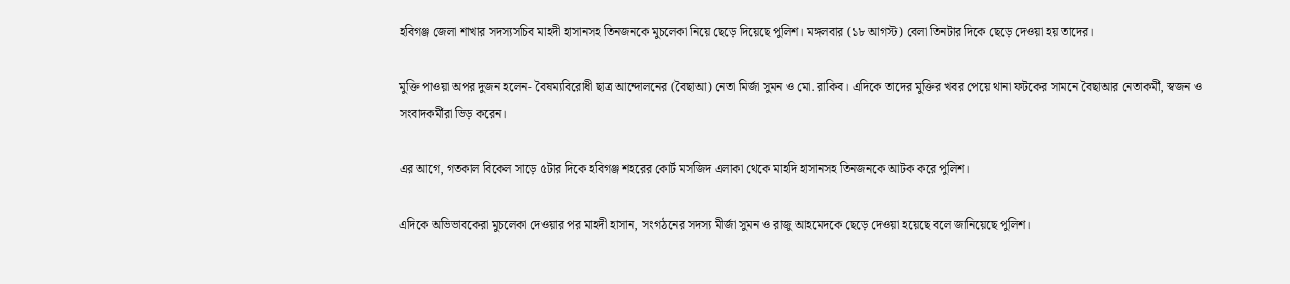হবিগঞ্জ জেলা শাখার সদস্যসচিব মাহদী হাসানসহ তিনজনকে মুচলেকা নিয়ে ছেড়ে দিয়েছে পুলিশ। মঙ্গলবার (১৮ আগস্ট) বেলা তিনটার দিকে ছেড়ে দেওয়া হয় তাদের।

মুক্তি পাওয়া অপর দুজন হলেন- বৈষম্যবিরোধী ছাত্র আন্দোলনের (বৈছাআ) নেতা মির্জা সুমন ও মো. রাকিব। এদিকে তাদের মুক্তির খবর পেয়ে থানা ফটকের সামনে বৈছাআর নেতাকর্মী, স্বজন ও সংবাদকর্মীরা ভিড় করেন।

এর আগে, গতকাল বিকেল সাড়ে ৫টার দিকে হবিগঞ্জ শহরের কোর্ট মসজিদ এলাকা থেকে মাহদি হাসানসহ তিনজনকে আটক করে পুলিশ।

এদিকে অভিভাবকেরা মুচলেকা দেওয়ার পর মাহদী হাসান, সংগঠনের সদস্য মীর্জা সুমন ও রাজু আহমেদকে ছেড়ে দেওয়া হয়েছে বলে জানিয়েছে পুলিশ।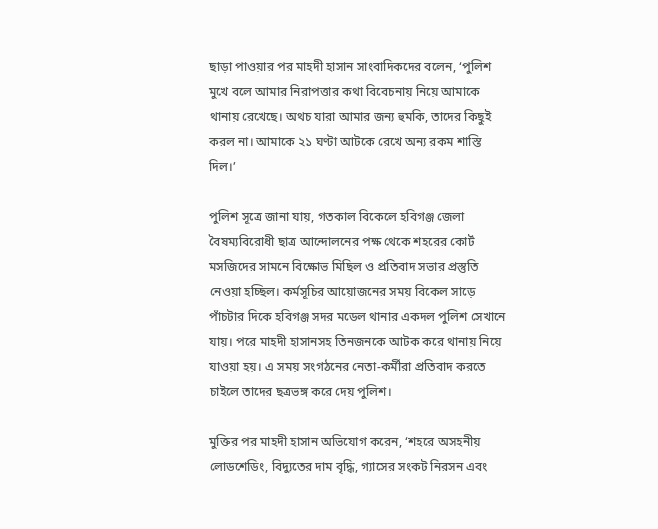ছাড়া পাওয়ার পর মাহদী হাসান সাংবাদিকদের বলেন, ‘পুলিশ মুখে বলে আমার নিরাপত্তার কথা বিবেচনায় নিয়ে আমাকে থানায় রেখেছে। অথচ যারা আমার জন্য হুমকি, তাদের কিছুই করল না। আমাকে ২১ ঘণ্টা আটকে রেখে অন্য রকম শাস্তি দিল।’

পুলিশ সূত্রে জানা যায়, গতকাল বিকেলে হবিগঞ্জ জেলা বৈষম্যবিরোধী ছাত্র আন্দোলনের পক্ষ থেকে শহরের কোর্ট মসজিদের সামনে বিক্ষোভ মিছিল ও প্রতিবাদ সভার প্রস্তুতি নেওয়া হচ্ছিল। কর্মসূচির আয়োজনের সময় বিকেল সাড়ে পাঁচটার দিকে হবিগঞ্জ সদর মডেল থানার একদল পুলিশ সেখানে যায়। পরে মাহদী হাসানসহ তিনজনকে আটক করে থানায় নিয়ে যাওয়া হয়। এ সময় সংগঠনের নেতা-কর্মীরা প্রতিবাদ করতে চাইলে তাদের ছত্রভঙ্গ করে দেয় পুলিশ।

মুক্তির পর মাহদী হাসান অভিযোগ করেন, ‘শহরে অসহনীয় লোডশেডিং, বিদ্যুতের দাম বৃদ্ধি, গ্যাসের সংকট নিরসন এবং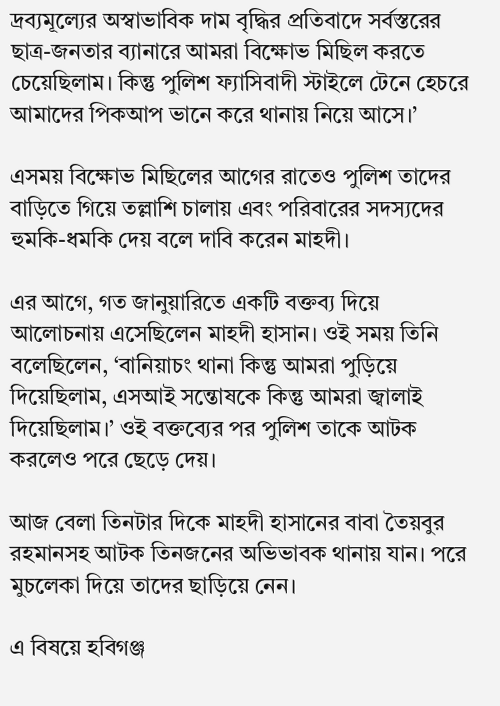দ্রব্যমূল্যের অস্বাভাবিক দাম বৃদ্ধির প্রতিবাদে সর্বস্তরের ছাত্র-জনতার ব্যানারে আমরা বিক্ষোভ মিছিল করতে চেয়েছিলাম। কিন্তু পুলিশ ফ্যাসিবাদী স্টাইলে টেনে হেচরে আমাদের পিকআপ ভানে করে থানায় নিয়ে আসে।’

এসময় বিক্ষোভ মিছিলের আগের রাতেও পুলিশ তাদের বাড়িতে গিয়ে তল্লাশি চালায় এবং পরিবারের সদস্যদের হুমকি-ধমকি দেয় বলে দাবি করেন মাহদী।

এর আগে, গত জানুয়ারিতে একটি বক্তব্য দিয়ে আলোচনায় এসেছিলেন মাহদী হাসান। ওই সময় তিনি বলেছিলেন, ‘বানিয়াচং থানা কিন্তু আমরা পুড়িয়ে দিয়েছিলাম, এসআই সন্তোষকে কিন্তু আমরা জ্বালাই দিয়েছিলাম।’ ওই বক্তব্যের পর পুলিশ তাকে আটক করলেও পরে ছেড়ে দেয়।

আজ বেলা তিনটার দিকে মাহদী হাসানের বাবা তৈয়বুর রহমানসহ আটক তিনজনের অভিভাবক থানায় যান। পরে মুচলেকা দিয়ে তাদের ছাড়িয়ে নেন।

এ বিষয়ে হবিগঞ্জ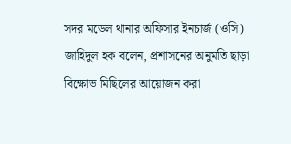সদর মডেল থানার অফিসার ইনচার্জ (ওসি) জাহিদুল হক বলেন, প্রশাসনের অনুমতি ছাড়া বিক্ষোভ মিছিলের আয়োজন করা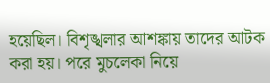হয়েছিল। বিশৃঙ্খলার আশঙ্কায় তাদের আটক করা হয়। পরে মুচলেকা নিয়ে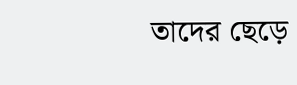তাদের ছেড়ে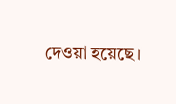দেওয়া হয়েছে।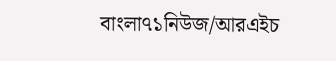বাংলা৭১নিউজ/আরএইচ